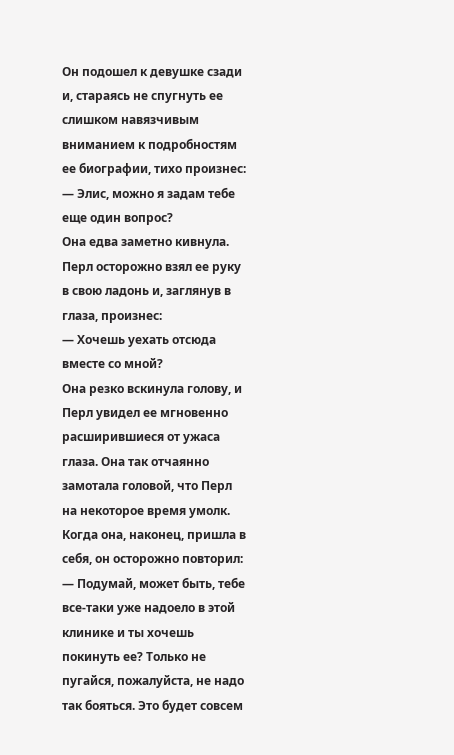Он подошел к девушке сзади и, стараясь не спугнуть ее слишком навязчивым вниманием к подробностям ее биографии, тихо произнес:
— Элис, можно я задам тебе еще один вопрос?
Она едва заметно кивнула.
Перл осторожно взял ее руку в свою ладонь и, заглянув в глаза, произнес:
— Хочешь уехать отсюда вместе со мной?
Она резко вскинула голову, и Перл увидел ее мгновенно расширившиеся от ужаса глаза. Она так отчаянно замотала головой, что Перл на некоторое время умолк. Когда она, наконец, пришла в себя, он осторожно повторил:
— Подумай, может быть, тебе все‑таки уже надоело в этой клинике и ты хочешь покинуть ее? Только не пугайся, пожалуйста, не надо так бояться. Это будет совсем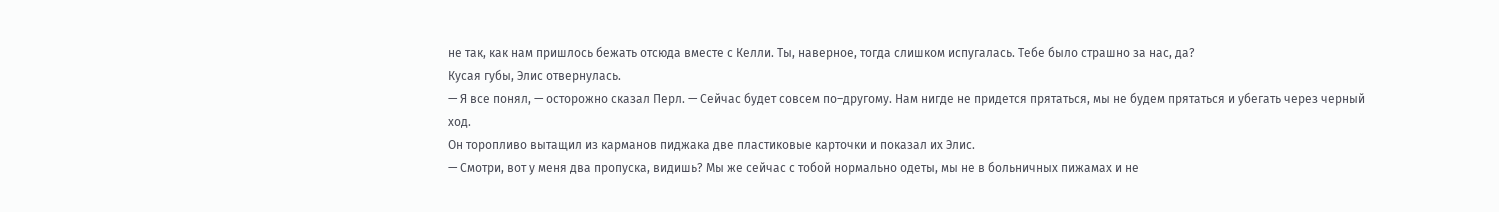не так, как нам пришлось бежать отсюда вместе с Келли. Ты, наверное, тогда слишком испугалась. Тебе было страшно за нас, да?
Кусая губы, Элис отвернулась.
— Я все понял, — осторожно сказал Перл. — Сейчас будет совсем по–другому. Нам нигде не придется прятаться, мы не будем прятаться и убегать через черный ход.
Он торопливо вытащил из карманов пиджака две пластиковые карточки и показал их Элис.
— Смотри, вот у меня два пропуска, видишь? Мы же сейчас с тобой нормально одеты, мы не в больничных пижамах и не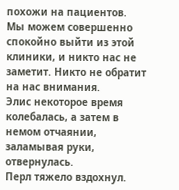похожи на пациентов. Мы можем совершенно спокойно выйти из этой клиники, и никто нас не заметит. Никто не обратит на нас внимания.
Элис некоторое время колебалась, а затем в немом отчаянии, заламывая руки, отвернулась.
Перл тяжело вздохнул.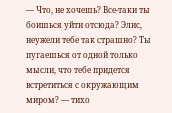— Что, не хочешь? Все‑таки ты боишься уйти отсюда? Элис, неужели тебе так страшно? Ты пугаешься от одной только мысли, что тебе придется встретиться с окружающим миром? — тихо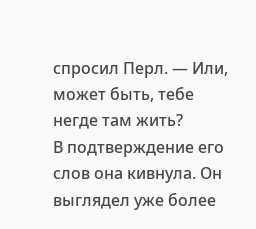спросил Перл. — Или, может быть, тебе негде там жить?
В подтверждение его слов она кивнула. Он выглядел уже более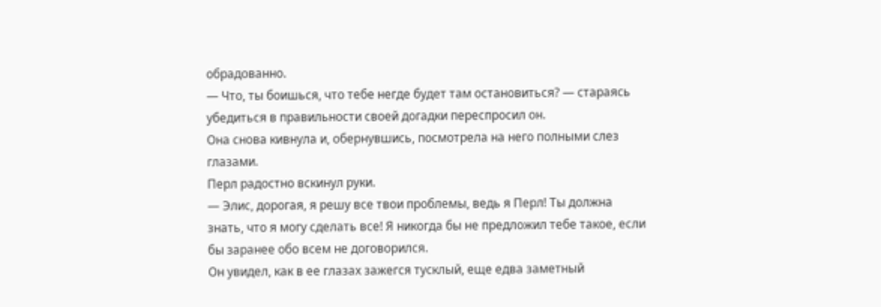обрадованно.
— Что, ты боишься, что тебе негде будет там остановиться? — стараясь убедиться в правильности своей догадки переспросил он.
Она снова кивнула и, обернувшись, посмотрела на него полными слез глазами.
Перл радостно вскинул руки.
— Элис, дорогая, я решу все твои проблемы, ведь я Перл! Ты должна знать, что я могу сделать все! Я никогда бы не предложил тебе такое, если бы заранее обо всем не договорился.
Он увидел, как в ее глазах зажегся тусклый, еще едва заметный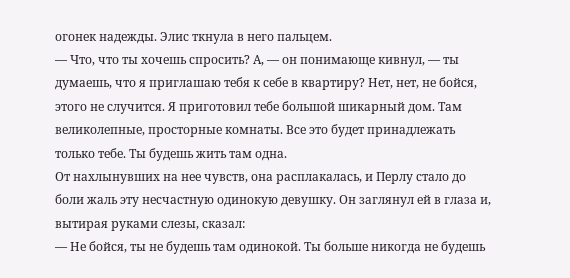огонек надежды. Элис ткнула в него пальцем.
— Что, что ты хочешь спросить? А, — он понимающе кивнул, — ты думаешь, что я приглашаю тебя к себе в квартиру? Нет, нет, не бойся, этого не случится. Я приготовил тебе большой шикарный дом. Там великолепные, просторные комнаты. Все это будет принадлежать только тебе. Ты будешь жить там одна.
От нахлынувших на нее чувств, она расплакалась, и Перлу стало до боли жаль эту несчастную одинокую девушку. Он заглянул ей в глаза и, вытирая руками слезы, сказал:
— Не бойся, ты не будешь там одинокой. Ты больше никогда не будешь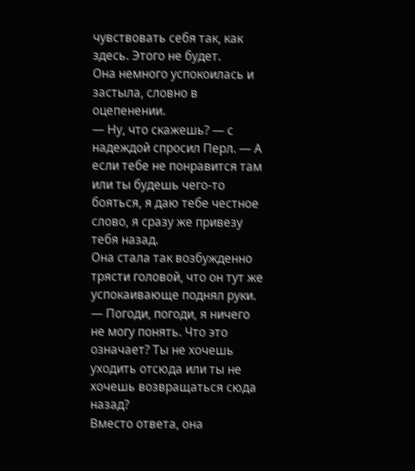чувствовать себя так, как здесь. Этого не будет.
Она немного успокоилась и застыла, словно в оцепенении.
— Ну, что скажешь? — с надеждой спросил Перл. — А если тебе не понравится там или ты будешь чего‑то бояться, я даю тебе честное слово, я сразу же привезу тебя назад.
Она стала так возбужденно трясти головой, что он тут же успокаивающе поднял руки.
— Погоди, погоди, я ничего не могу понять. Что это означает? Ты не хочешь уходить отсюда или ты не хочешь возвращаться сюда назад?
Вместо ответа, она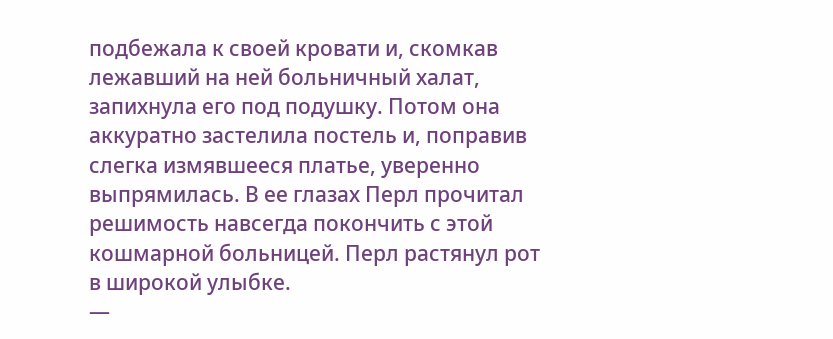подбежала к своей кровати и, скомкав лежавший на ней больничный халат, запихнула его под подушку. Потом она аккуратно застелила постель и, поправив слегка измявшееся платье, уверенно выпрямилась. В ее глазах Перл прочитал решимость навсегда покончить с этой кошмарной больницей. Перл растянул рот в широкой улыбке.
—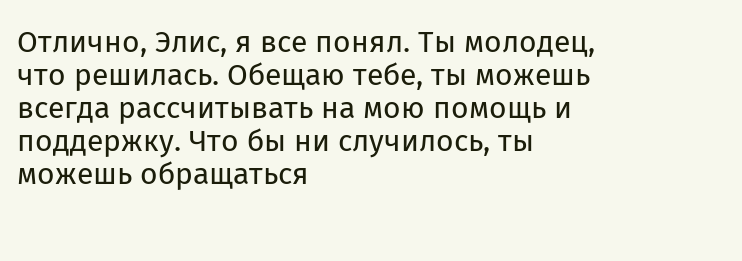Отлично, Элис, я все понял. Ты молодец, что решилась. Обещаю тебе, ты можешь всегда рассчитывать на мою помощь и поддержку. Что бы ни случилось, ты можешь обращаться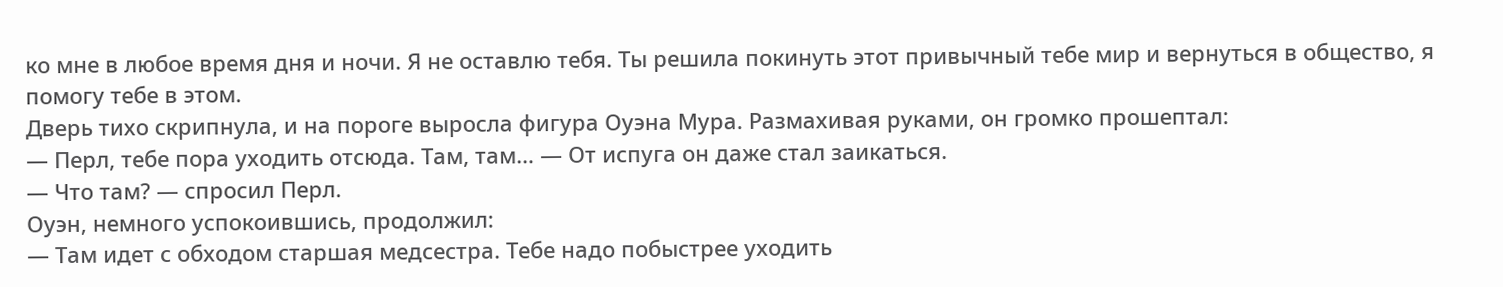ко мне в любое время дня и ночи. Я не оставлю тебя. Ты решила покинуть этот привычный тебе мир и вернуться в общество, я помогу тебе в этом.
Дверь тихо скрипнула, и на пороге выросла фигура Оуэна Мура. Размахивая руками, он громко прошептал:
— Перл, тебе пора уходить отсюда. Там, там… — От испуга он даже стал заикаться.
— Что там? — спросил Перл.
Оуэн, немного успокоившись, продолжил:
— Там идет с обходом старшая медсестра. Тебе надо побыстрее уходить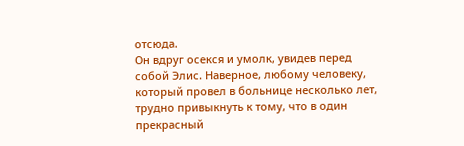отсюда.
Он вдруг осекся и умолк, увидев перед собой Элис. Наверное, любому человеку, который провел в больнице несколько лет, трудно привыкнуть к тому, что в один прекрасный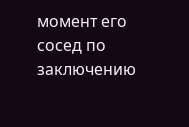момент его сосед по заключению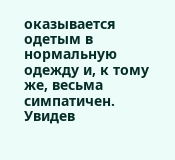оказывается одетым в нормальную одежду и, к тому же, весьма симпатичен. Увидев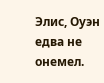Элис, Оуэн едва не онемел.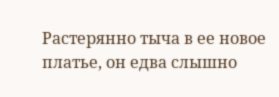Растерянно тыча в ее новое платье, он едва слышно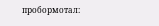пробормотал: